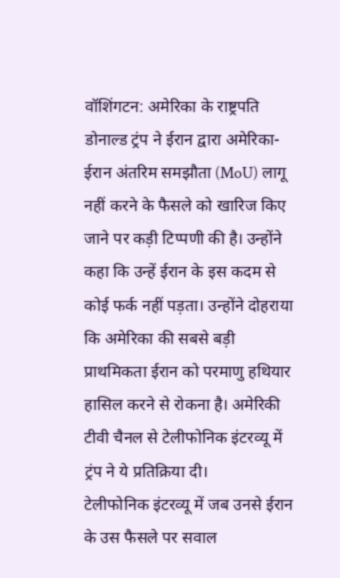वॉशिंगटन: अमेरिका के राष्ट्रपति डोनाल्ड ट्रंप ने ईरान द्वारा अमेरिका-ईरान अंतरिम समझौता (MoU) लागू नहीं करने के फैसले को खारिज किए जाने पर कड़ी टिप्पणी की है। उन्होंने कहा कि उन्हें ईरान के इस कदम से कोई फर्क नहीं पड़ता। उन्होंने दोहराया कि अमेरिका की सबसे बड़ी प्राथमिकता ईरान को परमाणु हथियार हासिल करने से रोकना है। अमेरिकी टीवी चैनल से टेलीफोनिक इंटरव्यू में ट्रंप ने ये प्रतिक्रिया दी।
टेलीफोनिक इंटरव्यू में जब उनसे ईरान के उस फैसले पर सवाल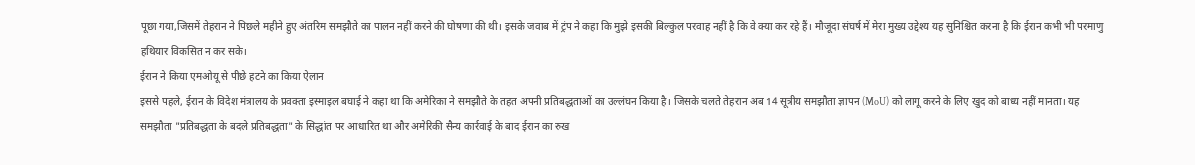पूछा गया,जिसमें तेहरान ने पिछले महीने हुए अंतरिम समझौते का पालन नहीं करने की घोषणा की थी। इसके जवाब में ट्रंप ने कहा कि मुझे इसकी बिल्कुल परवाह नहीं है कि वे क्या कर रहे हैं। मौजूदा संघर्ष में मेरा मुख्य उद्देश्य यह सुनिश्चित करना है कि ईरान कभी भी परमाणु हथियार विकसित न कर सके।
ईरान ने किया एमओयू से पीछे हटने का किया ऐलान
इससे पहले, ईरान के विदेश मंत्रालय के प्रवक्ता इस्माइल बघाई ने कहा था कि अमेरिका ने समझौते के तहत अपनी प्रतिबद्धताओं का उल्लंघन किया है। जिसके चलते तेहरान अब 14 सूत्रीय समझौता ज्ञापन (MoU) को लागू करने के लिए खुद को बाध्य नहीं मानता। यह समझौता "प्रतिबद्धता के बदले प्रतिबद्धता" के सिद्धांत पर आधारित था और अमेरिकी सैन्य कार्रवाई के बाद ईरान का रुख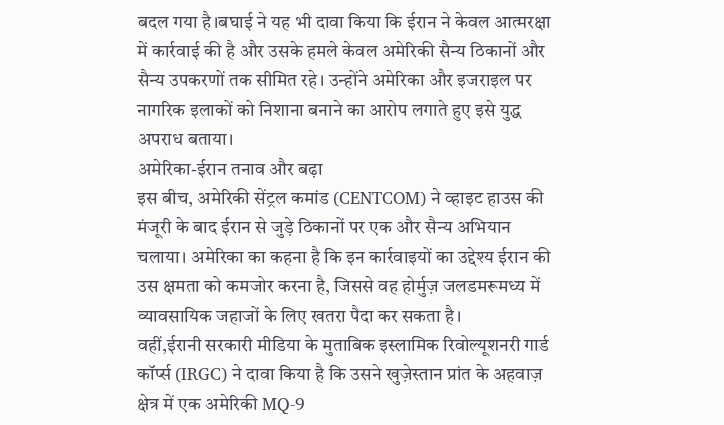बदल गया है।बघाई ने यह भी दावा किया कि ईरान ने केवल आत्मरक्षा में कार्रवाई की है और उसके हमले केवल अमेरिकी सैन्य ठिकानों और सैन्य उपकरणों तक सीमित रहे। उन्होंने अमेरिका और इजराइल पर नागरिक इलाकों को निशाना बनाने का आरोप लगाते हुए इसे युद्ध अपराध बताया।
अमेरिका-ईरान तनाव और बढ़ा
इस बीच, अमेरिकी सेंट्रल कमांड (CENTCOM) ने व्हाइट हाउस की मंजूरी के बाद ईरान से जुड़े ठिकानों पर एक और सैन्य अभियान चलाया। अमेरिका का कहना है कि इन कार्रवाइयों का उद्देश्य ईरान की उस क्षमता को कमजोर करना है, जिससे वह होर्मुज़ जलडमरूमध्य में व्यावसायिक जहाजों के लिए खतरा पैदा कर सकता है।
वहीं,ईरानी सरकारी मीडिया के मुताबिक इस्लामिक रिवोल्यूशनरी गार्ड कॉर्प्स (IRGC) ने दावा किया है कि उसने खुज़ेस्तान प्रांत के अहवाज़ क्षेत्र में एक अमेरिकी MQ-9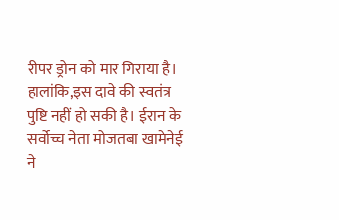रीपर ड्रोन को मार गिराया है। हालांकि,इस दावे की स्वतंत्र पुष्टि नहीं हो सकी है। ईरान के सर्वोच्च नेता मोजतबा खामेनेई ने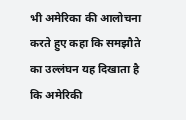भी अमेरिका की आलोचना करते हुए कहा कि समझौते का उल्लंघन यह दिखाता है कि अमेरिकी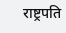राष्ट्रपति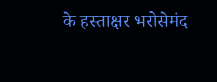के हस्ताक्षर भरोसेमंद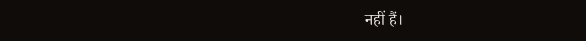नहीं हैं।